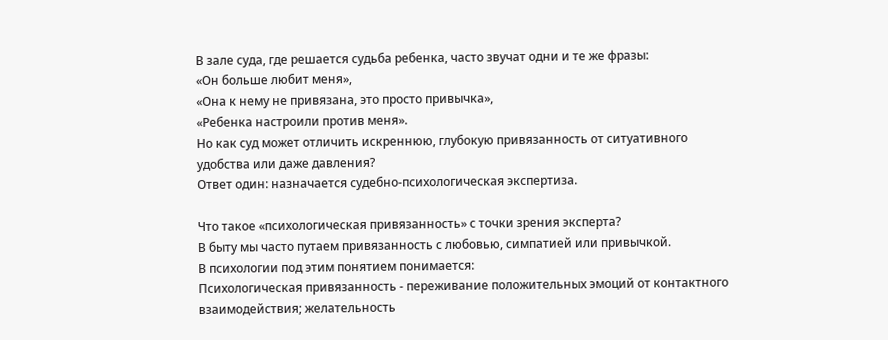В зале суда, где решается судьба ребенка, часто звучат одни и те же фразы:
«Он больше любит меня»,
«Она к нему не привязана, это просто привычка»,
«Ребенка настроили против меня».
Но как суд может отличить искреннюю, глубокую привязанность от ситуативного удобства или даже давления?
Ответ один: назначается судебно-психологическая экспертиза.

Что такое «психологическая привязанность» с точки зрения эксперта?
В быту мы часто путаем привязанность с любовью, симпатией или привычкой.
В психологии под этим понятием понимается:
Психологическая привязанность - переживание положительных эмоций от контактного взаимодействия; желательность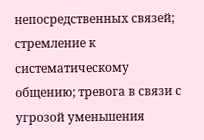непосредственных связей; стремление к систематическому общению; тревога в связи с угрозой уменьшения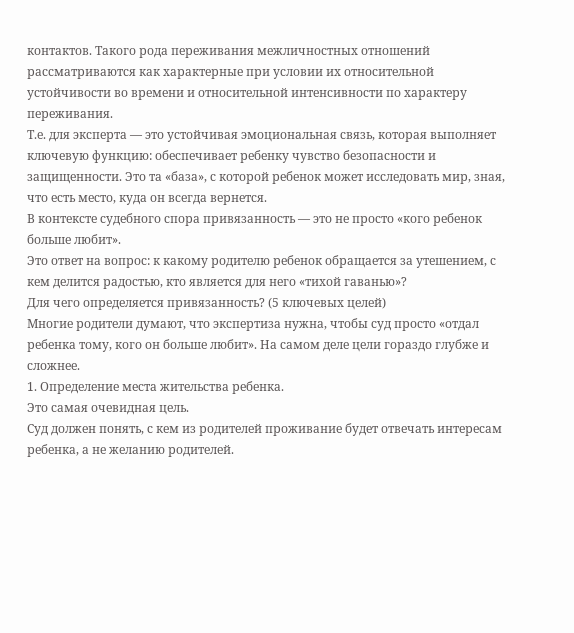контактов. Такого рода переживания межличностных отношений рассматриваются как характерные при условии их относительной устойчивости во времени и относительной интенсивности по характеру переживания.
Т.е. для эксперта — это устойчивая эмоциональная связь, которая выполняет ключевую функцию: обеспечивает ребенку чувство безопасности и защищенности. Это та «база», с которой ребенок может исследовать мир, зная, что есть место, куда он всегда вернется.
В контексте судебного спора привязанность — это не просто «кого ребенок больше любит».
Это ответ на вопрос: к какому родителю ребенок обращается за утешением, с кем делится радостью, кто является для него «тихой гаванью»?
Для чего определяется привязанность? (5 ключевых целей)
Многие родители думают, что экспертиза нужна, чтобы суд просто «отдал ребенка тому, кого он больше любит». На самом деле цели гораздо глубже и сложнее.
1. Определение места жительства ребенка.
Это самая очевидная цель.
Суд должен понять, с кем из родителей проживание будет отвечать интересам ребенка, а не желанию родителей.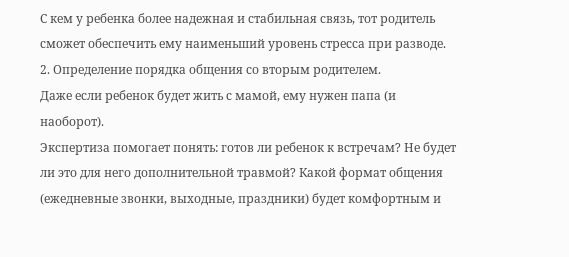С кем у ребенка более надежная и стабильная связь, тот родитель сможет обеспечить ему наименьший уровень стресса при разводе.
2. Определение порядка общения со вторым родителем.
Даже если ребенок будет жить с мамой, ему нужен папа (и наоборот).
Экспертиза помогает понять: готов ли ребенок к встречам? Не будет ли это для него дополнительной травмой? Какой формат общения (ежедневные звонки, выходные, праздники) будет комфортным и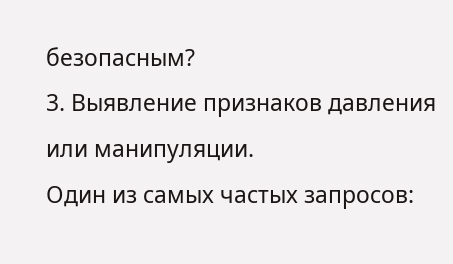безопасным?
3. Выявление признаков давления или манипуляции.
Один из самых частых запросов: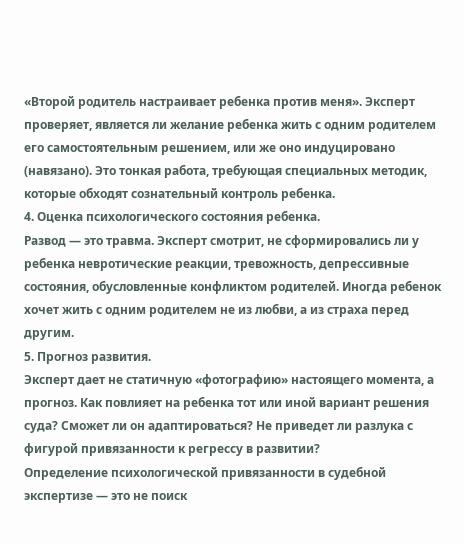«Второй родитель настраивает ребенка против меня». Эксперт проверяет, является ли желание ребенка жить с одним родителем его самостоятельным решением, или же оно индуцировано (навязано). Это тонкая работа, требующая специальных методик, которые обходят сознательный контроль ребенка.
4. Оценка психологического состояния ребенка.
Развод — это травма. Эксперт смотрит, не сформировались ли у ребенка невротические реакции, тревожность, депрессивные состояния, обусловленные конфликтом родителей. Иногда ребенок хочет жить с одним родителем не из любви, а из страха перед другим.
5. Прогноз развития.
Эксперт дает не статичную «фотографию» настоящего момента, а прогноз. Как повлияет на ребенка тот или иной вариант решения суда? Сможет ли он адаптироваться? Не приведет ли разлука с фигурой привязанности к регрессу в развитии?
Определение психологической привязанности в судебной экспертизе — это не поиск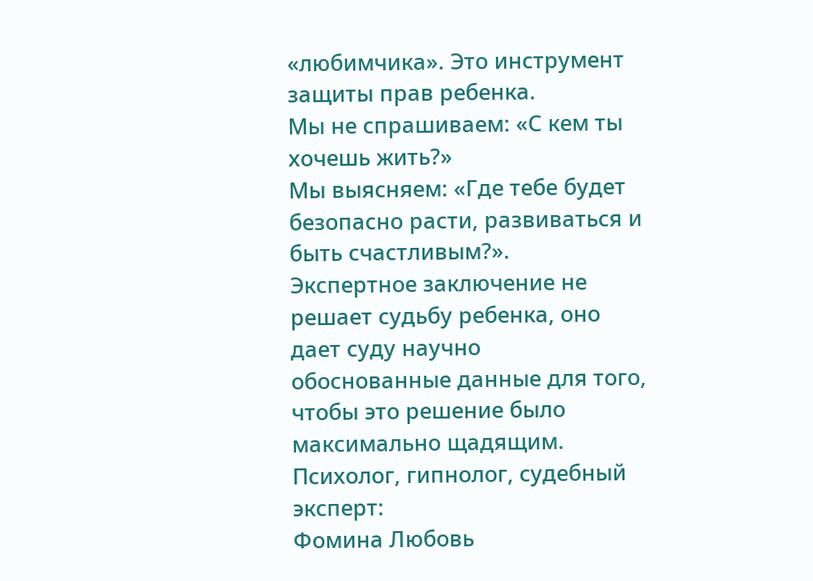«любимчика». Это инструмент защиты прав ребенка.
Мы не спрашиваем: «С кем ты хочешь жить?»
Мы выясняем: «Где тебе будет безопасно расти, развиваться и быть счастливым?».
Экспертное заключение не решает судьбу ребенка, оно дает суду научно обоснованные данные для того, чтобы это решение было максимально щадящим.
Психолог, гипнолог, судебный эксперт:
Фомина Любовь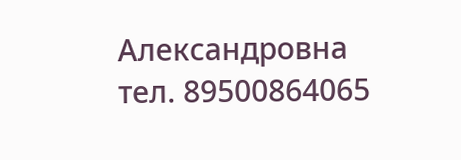Александровна
тел. 89500864065